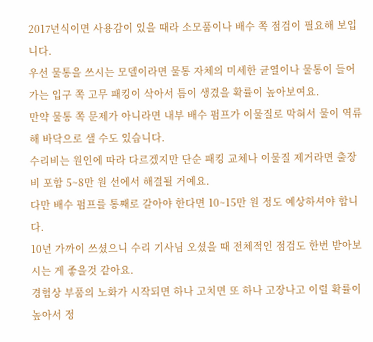2017년식이면 사용감이 있을 때라 소모품이나 배수 쪽 점검이 필요해 보입니다.
우선 물통을 쓰시는 모델이라면 물통 자체의 미세한 균열이나 물통이 들어가는 입구 쪽 고무 패킹이 삭아서 틈이 생겼을 확률이 높아보여요.
만약 물통 쪽 문제가 아니라면 내부 배수 펌프가 이물질로 막혀서 물이 역류해 바닥으로 샐 수도 있습니다.
수리비는 원인에 따라 다르겠지만 단순 패킹 교체나 이물질 제거라면 출장비 포함 5~8만 원 선에서 해결될 거예요.
다만 배수 펌프를 통째로 갈아야 한다면 10~15만 원 정도 예상하셔야 합니다.
10년 가까이 쓰셨으니 수리 기사님 오셨을 때 전체적인 점검도 한번 받아보시는 게 좋을것 같아요.
경험상 부품의 노화가 시작되면 하나 고치면 또 하나 고장나고 이럴 확률이 높아서 정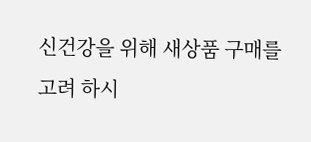신건강을 위해 새상품 구매를 고려 하시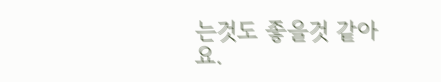는것도 좋을것 같아요.